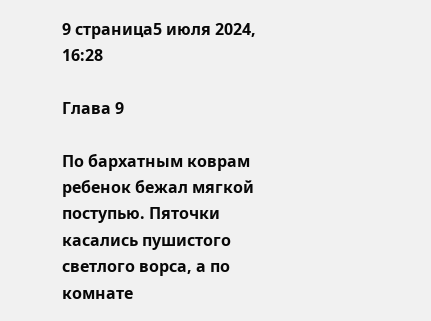9 страница5 июля 2024, 16:28

Глава 9

По бархатным коврам ребенок бежал мягкой поступью. Пяточки касались пушистого светлого ворса, а по комнате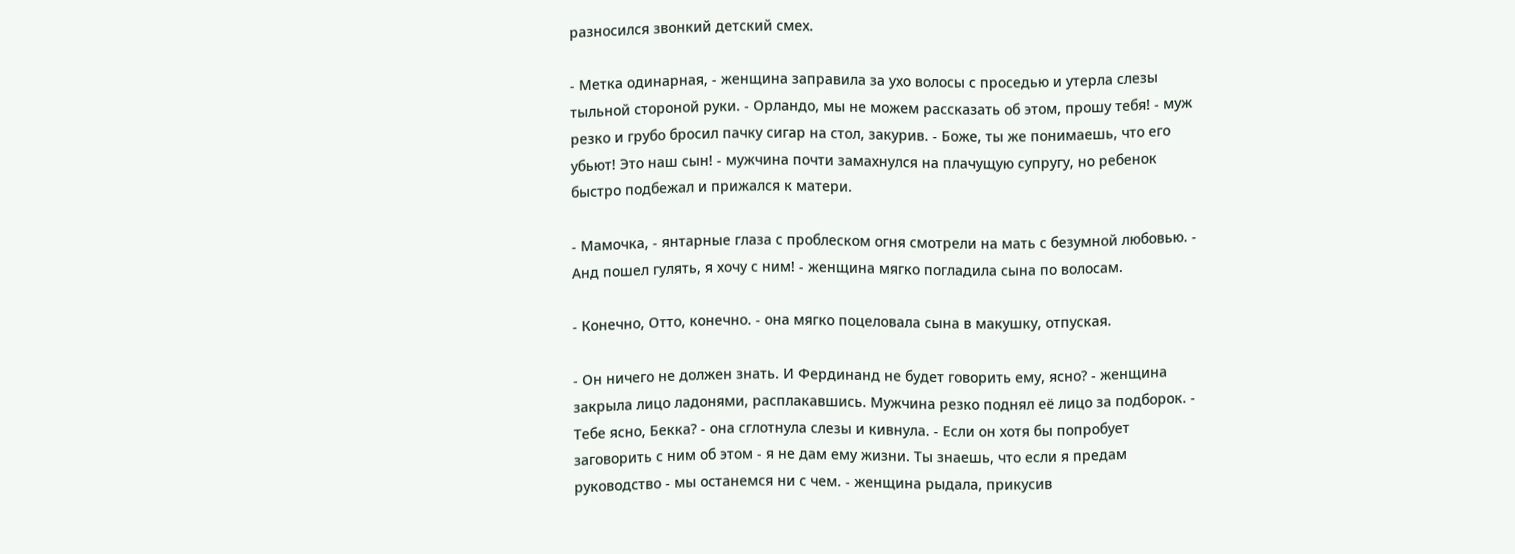разносился звонкий детский смех.

- Метка одинарная, - женщина заправила за ухо волосы с проседью и утерла слезы тыльной стороной руки. - Орландо, мы не можем рассказать об этом, прошу тебя! - муж резко и грубо бросил пачку сигар на стол, закурив. - Боже, ты же понимаешь, что его убьют! Это наш сын! - мужчина почти замахнулся на плачущую супругу, но ребенок быстро подбежал и прижался к матери.

- Мамочка, - янтарные глаза с проблеском огня смотрели на мать с безумной любовью. - Анд пошел гулять, я хочу с ним! - женщина мягко погладила сына по волосам.

- Конечно, Отто, конечно. - она мягко поцеловала сына в макушку, отпуская.

- Он ничего не должен знать. И Фердинанд не будет говорить ему, ясно? - женщина закрыла лицо ладонями, расплакавшись. Мужчина резко поднял её лицо за подборок. - Тебе ясно, Бекка? - она сглотнула слезы и кивнула. - Если он хотя бы попробует заговорить с ним об этом - я не дам ему жизни. Ты знаешь, что если я предам руководство - мы останемся ни с чем. - женщина рыдала, прикусив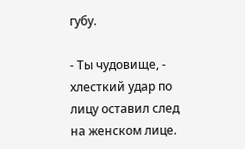губу.

- Ты чудовище, - хлесткий удар по лицу оставил след на женском лице.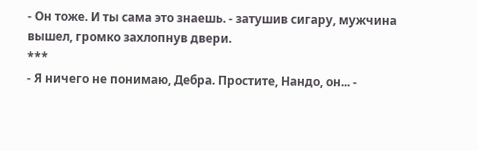- Он тоже. И ты сама это знаешь. - затушив сигару, мужчина вышел, громко захлопнув двери.
***
- Я ничего не понимаю, Дебра. Простите, Нандо, он... -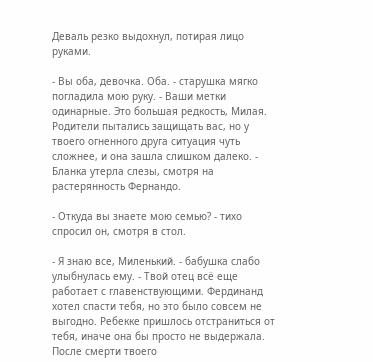Деваль резко выдохнул, потирая лицо руками.

- Вы оба, девочка. Оба. - старушка мягко погладила мою руку. - Ваши метки одинарные. Это большая редкость, Милая. Родители пытались защищать вас, но у твоего огненного друга ситуация чуть сложнее, и она зашла слишком далеко. - Бланка утерла слезы, смотря на растерянность Фернандо.

- Откуда вы знаете мою семью? - тихо спросил он, смотря в стол.

- Я знаю все, Миленький. - бабушка слабо улыбнулась ему. - Твой отец всё еще работает с главенствующими. Фердинанд хотел спасти тебя, но это было совсем не выгодно. Ребекке пришлось отстраниться от тебя, иначе она бы просто не выдержала. После смерти твоего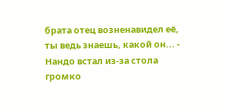брата отец возненавидел её, ты ведь знаешь, какой он... - Нандо встал из-за стола громко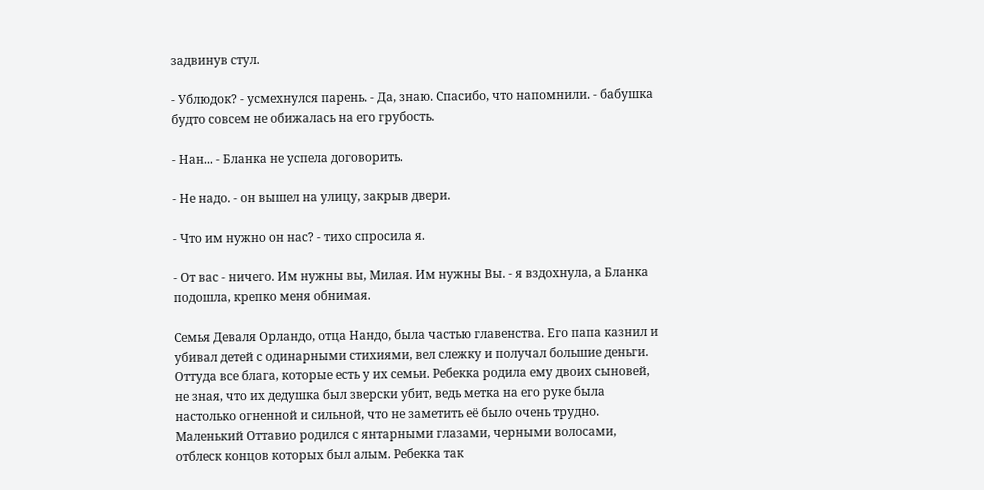задвинув стул.

- Ублюдок? - усмехнулся парень. - Да, знаю. Спасибо, что напомнили. - бабушка будто совсем не обижалась на его грубость.

- Нан... - Бланка не успела договорить.

- Не надо. - он вышел на улицу, закрыв двери.

- Что им нужно он нас? - тихо спросила я.

- От вас - ничего. Им нужны вы, Милая. Им нужны Вы. - я вздохнула, а Бланка подошла, крепко меня обнимая.

Семья Деваля Орландо, отца Нандо, была частью главенства. Его папа казнил и убивал детей с одинарными стихиями, вел слежку и получал большие деньги. Оттуда все блага, которые есть у их семьи. Ребекка родила ему двоих сыновей, не зная, что их дедушка был зверски убит, ведь метка на его руке была настолько огненной и сильной, что не заметить её было очень трудно. Маленький Оттавио родился с янтарными глазами, черными волосами, отблеск концов которых был алым. Ребекка так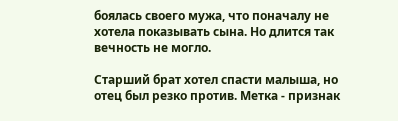боялась своего мужа, что поначалу не хотела показывать сына. Но длится так вечность не могло.

Старший брат хотел спасти малыша, но отец был резко против. Метка - признак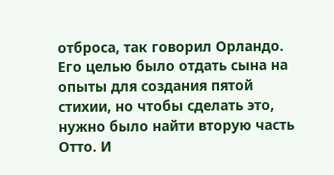отброса, так говорил Орландо. Его целью было отдать сына на опыты для создания пятой стихии, но чтобы сделать это, нужно было найти вторую часть Отто. И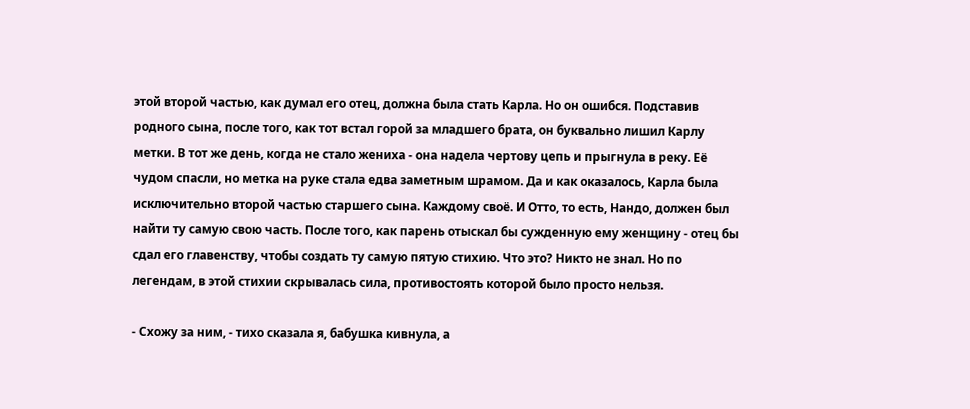этой второй частью, как думал его отец, должна была стать Карла. Но он ошибся. Подставив родного сына, после того, как тот встал горой за младшего брата, он буквально лишил Карлу метки. В тот же день, когда не стало жениха - она надела чертову цепь и прыгнула в реку. Её чудом спасли, но метка на руке стала едва заметным шрамом. Да и как оказалось, Карла была исключительно второй частью старшего сына. Каждому своё. И Отто, то есть, Нандо, должен был найти ту самую свою часть. После того, как парень отыскал бы сужденную ему женщину - отец бы сдал его главенству, чтобы создать ту самую пятую стихию. Что это? Никто не знал. Но по легендам, в этой стихии скрывалась сила, противостоять которой было просто нельзя.

- Схожу за ним, - тихо сказала я, бабушка кивнула, а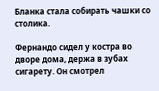Бланка стала собирать чашки со столика.

Фернандо сидел у костра во дворе дома, держа в зубах сигарету. Он смотрел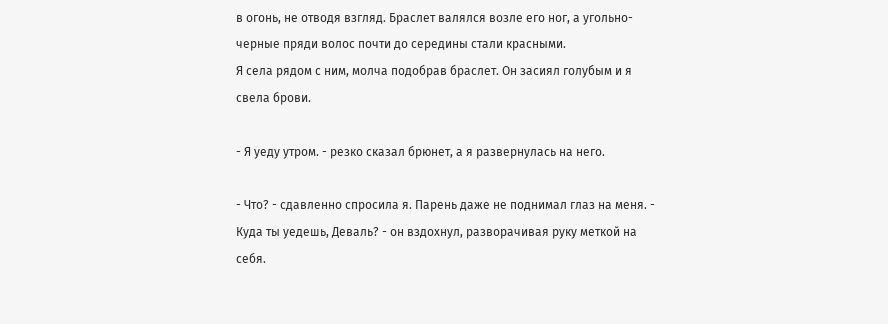в огонь, не отводя взгляд. Браслет валялся возле его ног, а угольно-черные пряди волос почти до середины стали красными.
Я села рядом с ним, молча подобрав браслет. Он засиял голубым и я свела брови.

- Я уеду утром. - резко сказал брюнет, а я развернулась на него.

- Что? - сдавленно спросила я. Парень даже не поднимал глаз на меня. - Куда ты уедешь, Деваль? - он вздохнул, разворачивая руку меткой на себя.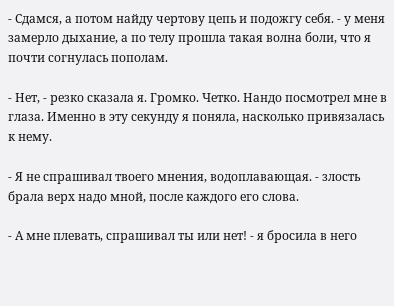- Сдамся, а потом найду чертову цепь и подожгу себя. - у меня замерло дыхание, а по телу прошла такая волна боли, что я почти согнулась пополам.

- Нет, - резко сказала я. Громко. Четко. Нандо посмотрел мне в глаза. Именно в эту секунду я поняла, насколько привязалась к нему.

- Я не спрашивал твоего мнения, водоплавающая. - злость брала верх надо мной, после каждого его слова.

- А мне плевать, спрашивал ты или нет! - я бросила в него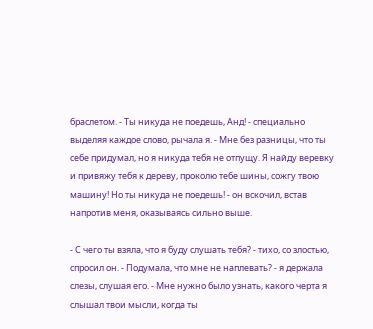браслетом. - Ты никуда не поедешь, Анд! - специально выделяя каждое слово, рычала я. - Мне без разницы, что ты себе придумал, но я никуда тебя не отпущу. Я найду веревку и привяжу тебя к дереву, проколю тебе шины, сожгу твою машину! Но ты никуда не поедешь! - он вскочил, встав напротив меня, оказываясь сильно выше.

- С чего ты взяла, что я буду слушать тебя? - тихо, со злостью, спросил он. - Подумала, что мне не наплевать? - я держала слезы, слушая его. - Мне нужно было узнать, какого черта я слышал твои мысли, когда ты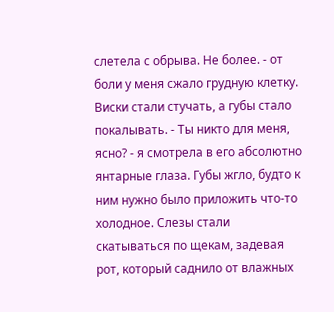слетела с обрыва. Не более. - от боли у меня сжало грудную клетку. Виски стали стучать, а губы стало покалывать. - Ты никто для меня, ясно? - я смотрела в его абсолютно янтарные глаза. Губы жгло, будто к ним нужно было приложить что-то холодное. Слезы стали скатываться по щекам, задевая рот, который саднило от влажных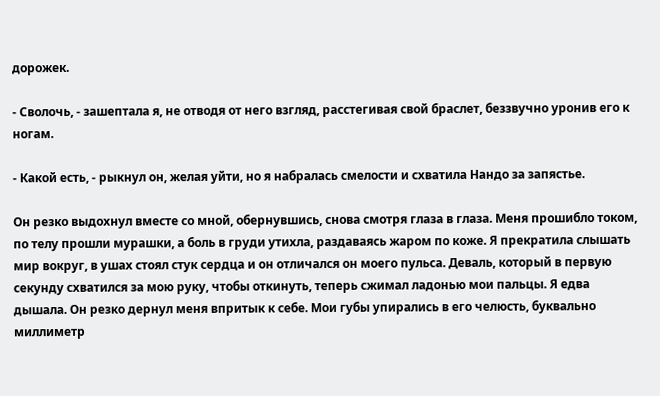дорожек.

- Сволочь, - зашептала я, не отводя от него взгляд, расстегивая свой браслет, беззвучно уронив его к ногам.

- Какой есть, - рыкнул он, желая уйти, но я набралась смелости и схватила Нандо за запястье.

Он резко выдохнул вместе со мной, обернувшись, снова смотря глаза в глаза. Меня прошибло током, по телу прошли мурашки, а боль в груди утихла, раздаваясь жаром по коже. Я прекратила слышать мир вокруг, в ушах стоял стук сердца и он отличался он моего пульса. Деваль, который в первую секунду схватился за мою руку, чтобы откинуть, теперь сжимал ладонью мои пальцы. Я едва дышала. Он резко дернул меня впритык к себе. Мои губы упирались в его челюсть, буквально миллиметр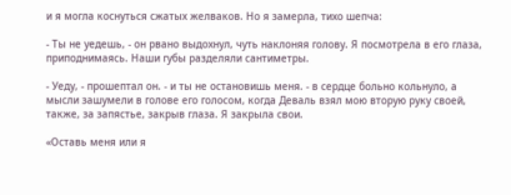и я могла коснуться сжатых желваков. Но я замерла, тихо шепча:

- Ты не уедешь, - он рвано выдохнул, чуть наклоняя голову. Я посмотрела в его глаза, приподнимаясь. Наши губы разделяли сантиметры.

- Уеду, - прошептал он. - и ты не остановишь меня. - в сердце больно кольнуло, а мысли зашумели в голове его голосом, когда Деваль взял мою вторую руку своей, также, за запястье, закрыв глаза. Я закрыла свои.

«Оставь меня или я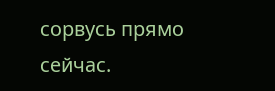сорвусь прямо сейчас.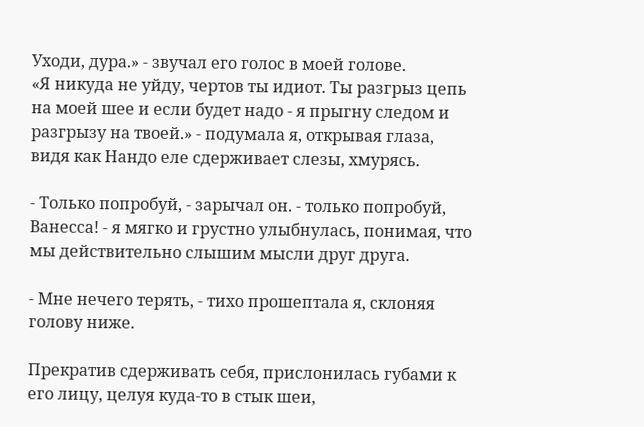Уходи, дура.» - звучал его голос в моей голове.
«Я никуда не уйду, чертов ты идиот. Ты разгрыз цепь на моей шее и если будет надо - я прыгну следом и разгрызу на твоей.» - подумала я, открывая глаза, видя как Нандо еле сдерживает слезы, хмурясь.

- Только попробуй, - зарычал он. - только попробуй, Ванесса! - я мягко и грустно улыбнулась, понимая, что мы действительно слышим мысли друг друга.

- Мне нечего терять, - тихо прошептала я, склоняя голову ниже.

Прекратив сдерживать себя, прислонилась губами к его лицу, целуя куда-то в стык шеи,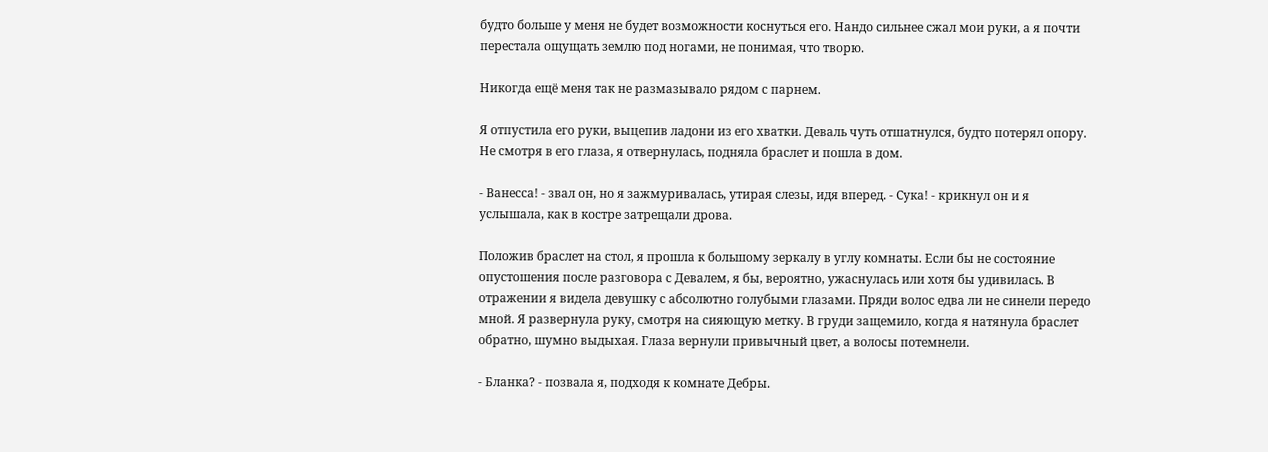будто больше у меня не будет возможности коснуться его. Нандо сильнее сжал мои руки, а я почти перестала ощущать землю под ногами, не понимая, что творю.

Никогда ещё меня так не размазывало рядом с парнем.

Я отпустила его руки, выцепив ладони из его хватки. Деваль чуть отшатнулся, будто потерял опору. Не смотря в его глаза, я отвернулась, подняла браслет и пошла в дом.

- Ванесса! - звал он, но я зажмуривалась, утирая слезы, идя вперед. - Сука! - крикнул он и я услышала, как в костре затрещали дрова.

Положив браслет на стол, я прошла к большому зеркалу в углу комнаты. Если бы не состояние опустошения после разговора с Девалем, я бы, вероятно, ужаснулась или хотя бы удивилась. В отражении я видела девушку с абсолютно голубыми глазами. Пряди волос едва ли не синели передо мной. Я развернула руку, смотря на сияющую метку. В груди защемило, когда я натянула браслет обратно, шумно выдыхая. Глаза вернули привычный цвет, а волосы потемнели.

- Бланка? - позвала я, подходя к комнате Дебры.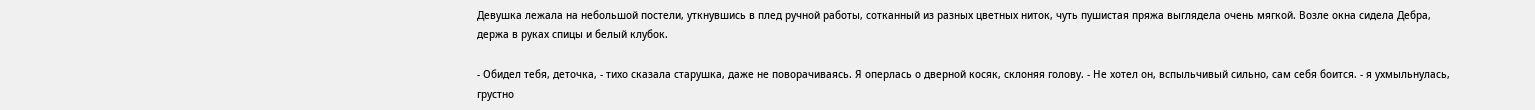Девушка лежала на небольшой постели, уткнувшись в плед ручной работы, сотканный из разных цветных ниток, чуть пушистая пряжа выглядела очень мягкой. Возле окна сидела Дебра, держа в руках спицы и белый клубок.

- Обидел тебя, деточка, - тихо сказала старушка, даже не поворачиваясь. Я оперлась о дверной косяк, склоняя голову. - Не хотел он, вспыльчивый сильно, сам себя боится. - я ухмыльнулась, грустно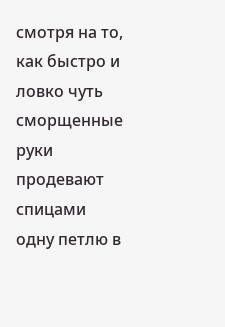смотря на то, как быстро и ловко чуть сморщенные руки продевают спицами одну петлю в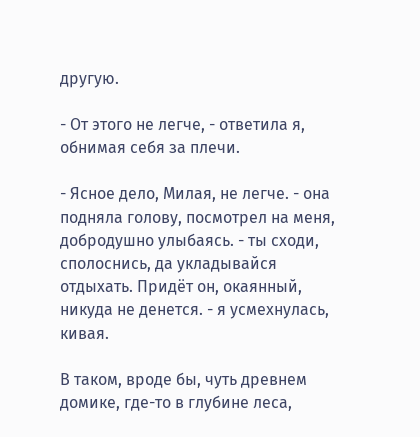другую.

- От этого не легче, - ответила я, обнимая себя за плечи.

- Ясное дело, Милая, не легче. - она подняла голову, посмотрел на меня, добродушно улыбаясь. - ты сходи, сполоснись, да укладывайся отдыхать. Придёт он, окаянный, никуда не денется. - я усмехнулась, кивая.

В таком, вроде бы, чуть древнем домике, где-то в глубине леса,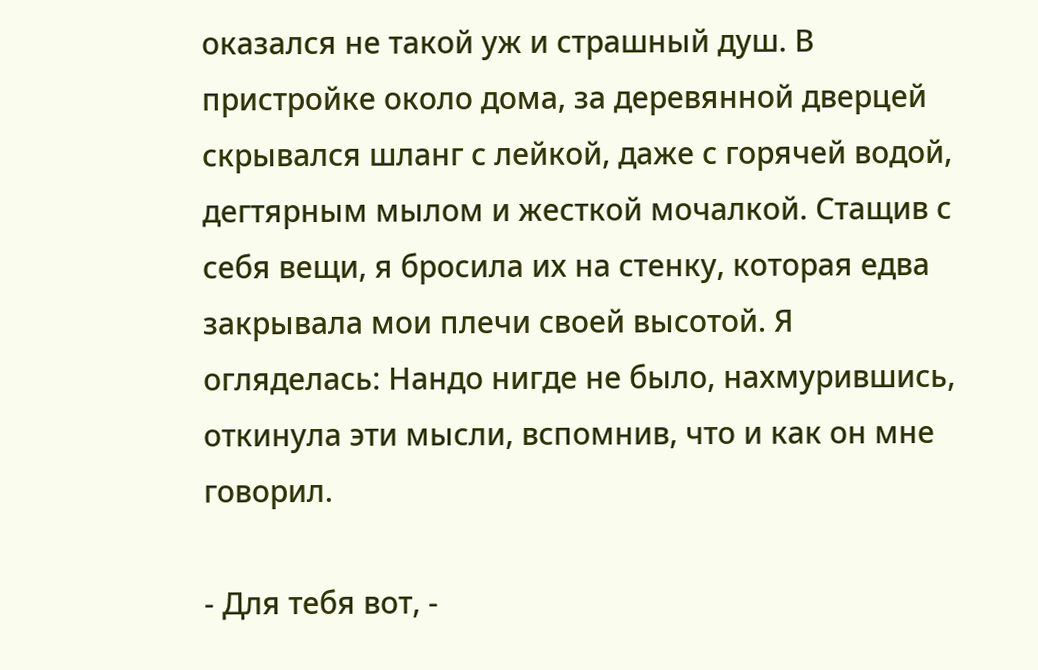оказался не такой уж и страшный душ. В пристройке около дома, за деревянной дверцей скрывался шланг с лейкой, даже с горячей водой, дегтярным мылом и жесткой мочалкой. Стащив с себя вещи, я бросила их на стенку, которая едва закрывала мои плечи своей высотой. Я огляделась: Нандо нигде не было, нахмурившись, откинула эти мысли, вспомнив, что и как он мне говорил.

- Для тебя вот, -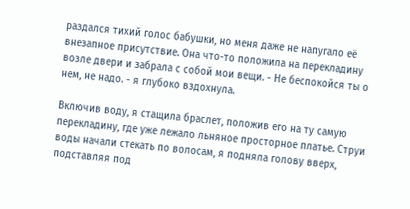раздался тихий голос бабушки, но меня даже не напугало её внезапное присутствие. Она что-то положила на перекладину возле двери и забрала с собой мои вещи. - Не беспокойся ты о нем, не надо. - я глубоко вздохнула.

Включив воду, я стащила браслет, положив его на ту самую перекладину, где уже лежало льняное просторное платье. Струи воды начали стекать по волосам, я подняла голову вверх, подставляя под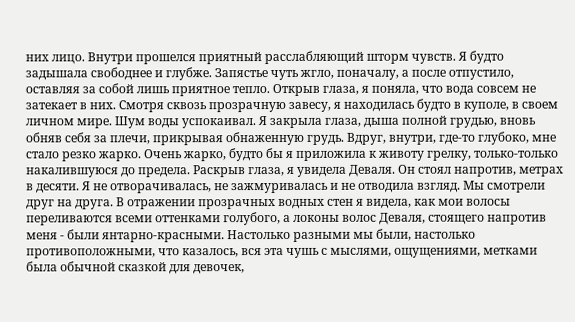них лицо. Внутри прошелся приятный расслабляющий шторм чувств. Я будто задышала свободнее и глубже. Запястье чуть жгло, поначалу, а после отпустило, оставляя за собой лишь приятное тепло. Открыв глаза, я поняла, что вода совсем не затекает в них. Смотря сквозь прозрачную завесу, я находилась будто в куполе, в своем личном мире. Шум воды успокаивал. Я закрыла глаза, дыша полной грудью, вновь обняв себя за плечи, прикрывая обнаженную грудь. Вдруг, внутри, где-то глубоко, мне стало резко жарко. Очень жарко, будто бы я приложила к животу грелку, только-только накалившуюся до предела. Раскрыв глаза, я увидела Деваля. Он стоял напротив, метрах в десяти. Я не отворачивалась, не зажмуривалась и не отводила взгляд. Мы смотрели друг на друга. В отражении прозрачных водных стен я видела, как мои волосы переливаются всеми оттенками голубого, а локоны волос Деваля, стоящего напротив меня - были янтарно-красными. Настолько разными мы были, настолько противоположными, что казалось, вся эта чушь с мыслями, ощущениями, метками была обычной сказкой для девочек,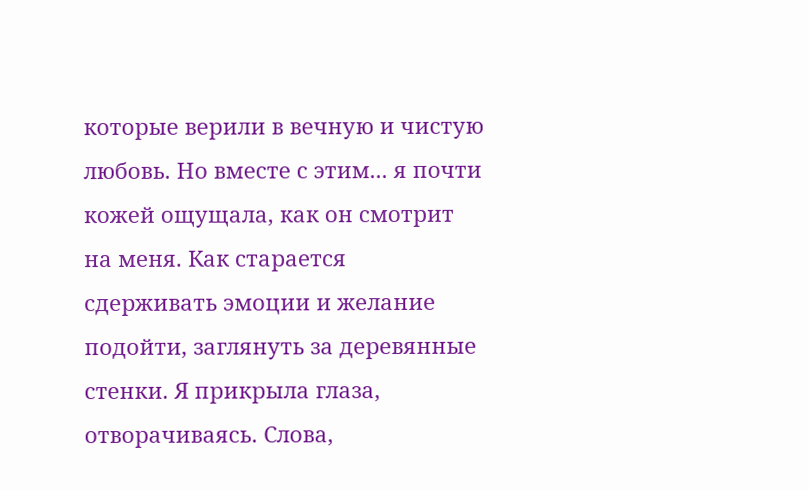которые верили в вечную и чистую любовь. Но вместе с этим... я почти кожей ощущала, как он смотрит на меня. Как старается сдерживать эмоции и желание подойти, заглянуть за деревянные стенки. Я прикрыла глаза, отворачиваясь. Слова,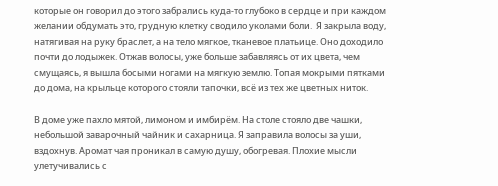которые он говорил до этого забрались куда-то глубоко в сердце и при каждом желании обдумать это, грудную клетку сводило уколами боли.  Я закрыла воду, натягивая на руку браслет, а на тело мягкое, тканевое платьице. Оно доходило почти до лодыжек. Отжав волосы, уже больше забавляясь от их цвета, чем смущаясь, я вышла босыми ногами на мягкую землю. Топая мокрыми пятками до дома, на крыльце которого стояли тапочки, всё из тех же цветных ниток.

В доме уже пахло мятой, лимоном и имбирём. На столе стояло две чашки, небольшой заварочный чайник и сахарница. Я заправила волосы за уши, вздохнув. Аромат чая проникал в самую душу, обогревая. Плохие мысли улетучивались с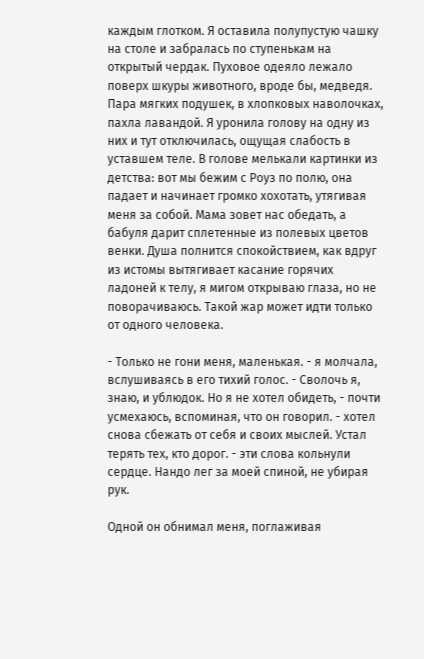каждым глотком. Я оставила полупустую чашку на столе и забралась по ступенькам на открытый чердак. Пуховое одеяло лежало поверх шкуры животного, вроде бы, медведя. Пара мягких подушек, в хлопковых наволочках, пахла лавандой. Я уронила голову на одну из них и тут отключилась, ощущая слабость в уставшем теле. В голове мелькали картинки из детства: вот мы бежим с Роуз по полю, она падает и начинает громко хохотать, утягивая меня за собой. Мама зовет нас обедать, а бабуля дарит сплетенные из полевых цветов венки. Душа полнится спокойствием, как вдруг из истомы вытягивает касание горячих ладоней к телу, я мигом открываю глаза, но не поворачиваюсь. Такой жар может идти только от одного человека.

- Только не гони меня, маленькая. - я молчала, вслушиваясь в его тихий голос. - Сволочь я, знаю, и ублюдок. Но я не хотел обидеть, - почти усмехаюсь, вспоминая, что он говорил. - хотел снова сбежать от себя и своих мыслей. Устал терять тех, кто дорог. - эти слова кольнули сердце. Нандо лег за моей спиной, не убирая рук.

Одной он обнимал меня, поглаживая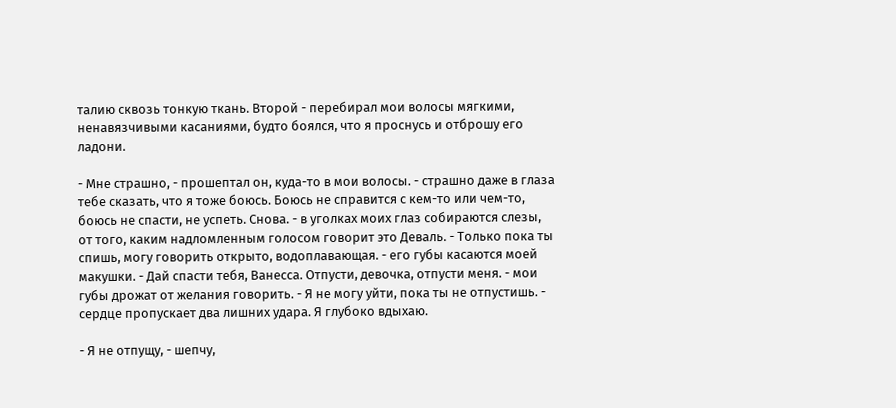талию сквозь тонкую ткань. Второй - перебирал мои волосы мягкими, ненавязчивыми касаниями, будто боялся, что я проснусь и отброшу его ладони.

- Мне страшно, - прошептал он, куда-то в мои волосы. - страшно даже в глаза тебе сказать, что я тоже боюсь. Боюсь не справится с кем-то или чем-то, боюсь не спасти, не успеть. Снова. - в уголках моих глаз собираются слезы, от того, каким надломленным голосом говорит это Деваль. - Только пока ты спишь, могу говорить открыто, водоплавающая. - его губы касаются моей макушки. - Дай спасти тебя, Ванесса. Отпусти, девочка, отпусти меня. - мои губы дрожат от желания говорить. - Я не могу уйти, пока ты не отпустишь. - сердце пропускает два лишних удара. Я глубоко вдыхаю.

- Я не отпущу, - шепчу,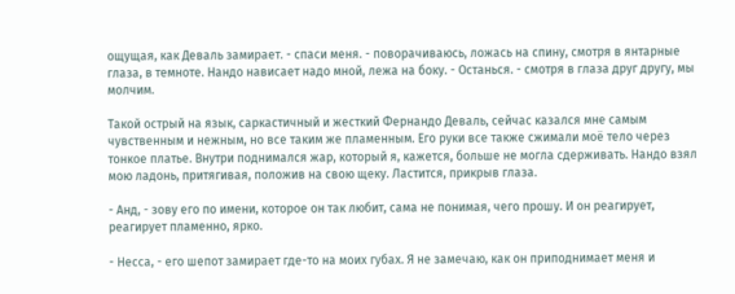ощущая, как Деваль замирает. - спаси меня. - поворачиваюсь, ложась на спину, смотря в янтарные глаза, в темноте. Нандо нависает надо мной, лежа на боку. - Останься. - смотря в глаза друг другу, мы молчим.

Такой острый на язык, саркастичный и жесткий Фернандо Деваль, сейчас казался мне самым чувственным и нежным, но все таким же пламенным. Его руки все также сжимали моё тело через тонкое платье. Внутри поднимался жар, который я, кажется, больше не могла сдерживать. Нандо взял мою ладонь, притягивая, положив на свою щеку. Ластится, прикрыв глаза.

- Анд, - зову его по имени, которое он так любит, сама не понимая, чего прошу. И он реагирует, реагирует пламенно, ярко.

- Несса, - его шепот замирает где-то на моих губах. Я не замечаю, как он приподнимает меня и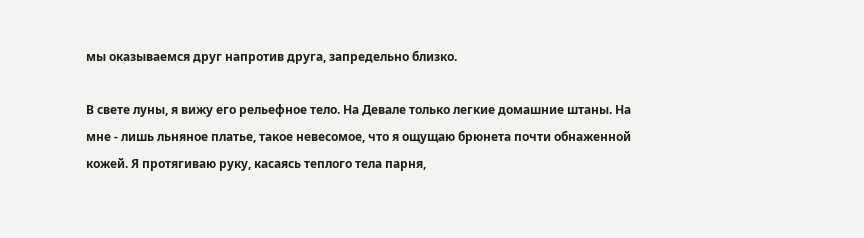мы оказываемся друг напротив друга, запредельно близко.

В свете луны, я вижу его рельефное тело. На Девале только легкие домашние штаны. На мне - лишь льняное платье, такое невесомое, что я ощущаю брюнета почти обнаженной кожей. Я протягиваю руку, касаясь теплого тела парня,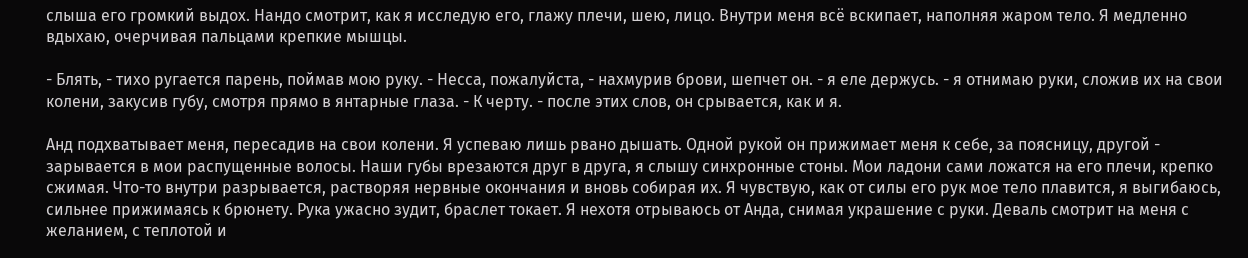слыша его громкий выдох. Нандо смотрит, как я исследую его, глажу плечи, шею, лицо. Внутри меня всё вскипает, наполняя жаром тело. Я медленно вдыхаю, очерчивая пальцами крепкие мышцы.

- Блять, - тихо ругается парень, поймав мою руку. - Несса, пожалуйста, - нахмурив брови, шепчет он. - я еле держусь. - я отнимаю руки, сложив их на свои колени, закусив губу, смотря прямо в янтарные глаза. - К черту. - после этих слов, он срывается, как и я.

Анд подхватывает меня, пересадив на свои колени. Я успеваю лишь рвано дышать. Одной рукой он прижимает меня к себе, за поясницу, другой - зарывается в мои распущенные волосы. Наши губы врезаются друг в друга, я слышу синхронные стоны. Мои ладони сами ложатся на его плечи, крепко сжимая. Что-то внутри разрывается, растворяя нервные окончания и вновь собирая их. Я чувствую, как от силы его рук мое тело плавится, я выгибаюсь, сильнее прижимаясь к брюнету. Рука ужасно зудит, браслет токает. Я нехотя отрываюсь от Анда, снимая украшение с руки. Деваль смотрит на меня с желанием, с теплотой и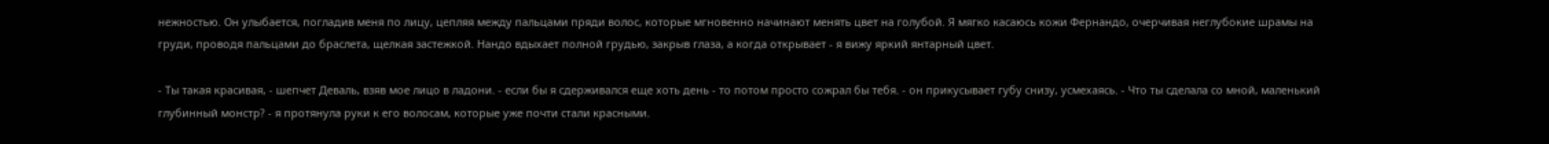нежностью. Он улыбается, погладив меня по лицу, цепляя между пальцами пряди волос, которые мгновенно начинают менять цвет на голубой. Я мягко касаюсь кожи Фернандо, очерчивая неглубокие шрамы на груди, проводя пальцами до браслета, щелкая застежкой. Нандо вдыхает полной грудью, закрыв глаза, а когда открывает - я вижу яркий янтарный цвет.

- Ты такая красивая, - шепчет Деваль, взяв мое лицо в ладони. - если бы я сдерживался еще хоть день - то потом просто сожрал бы тебя. - он прикусывает губу снизу, усмехаясь. - Что ты сделала со мной, маленький глубинный монстр? - я протянула руки к его волосам, которые уже почти стали красными.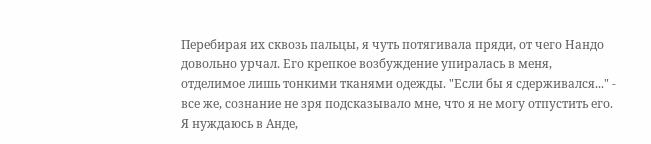Перебирая их сквозь пальцы, я чуть потягивала пряди, от чего Нандо довольно урчал. Его крепкое возбуждение упиралась в меня, отделимое лишь тонкими тканями одежды. "Если бы я сдерживался..." - все же, сознание не зря подсказывало мне, что я не могу отпустить его. Я нуждаюсь в Анде,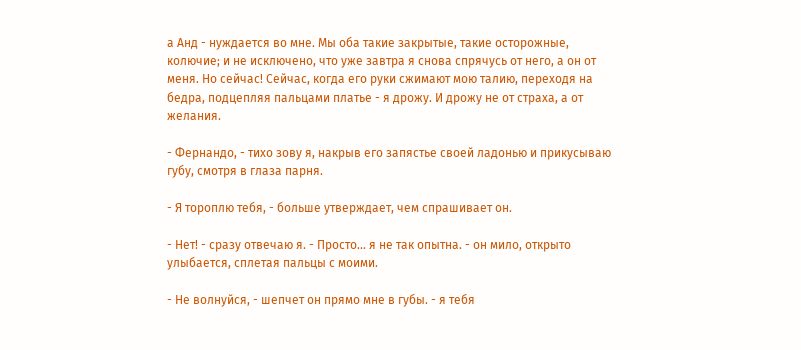а Анд - нуждается во мне. Мы оба такие закрытые, такие осторожные, колючие; и не исключено, что уже завтра я снова спрячусь от него, а он от меня. Но сейчас! Сейчас, когда его руки сжимают мою талию, переходя на бедра, подцепляя пальцами платье - я дрожу. И дрожу не от страха, а от желания.

- Фернандо, - тихо зову я, накрыв его запястье своей ладонью и прикусываю губу, смотря в глаза парня.

- Я тороплю тебя, - больше утверждает, чем спрашивает он.

- Нет! - сразу отвечаю я. - Просто... я не так опытна. - он мило, открыто улыбается, сплетая пальцы с моими.

- Не волнуйся, - шепчет он прямо мне в губы. - я тебя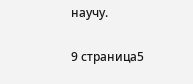научу.

9 страница5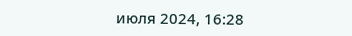июля 2024, 16:28